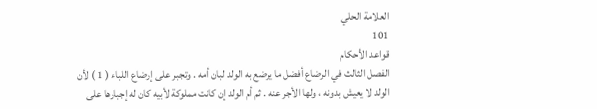العلامة الحلي
101
قواعد الأحكام
الفصل الثالث في الرضاع أفضل ما يرضع به الولد لبان أمه . وتجبر على إرضاع اللباء ( 1 ) لأن الولد لا يعيش بدونه ، ولها الأجر عنه . ثم أم الولد إن كانت مملوكة لأبيه كان له إجبارها على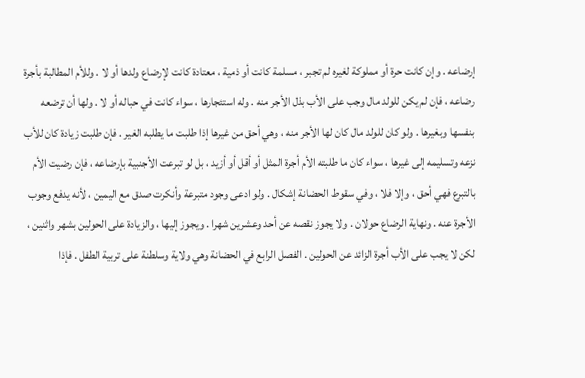إرضاعه . وإن كانت حرة أو مملوكة لغيره لم تجبر ، مسلمة كانت أو ذمية ، معتادة كانت لإرضاع ولدها أو لا . وللأم المطالبة بأجرة رضاعه ، فإن لم يكن للولد مال وجب على الأب بذل الأجر منه . وله استئجارها ، سواء كانت في حباله أو لا . ولها أن ترضعه بنفسها وبغيرها . ولو كان للولد مال كان لها الأجر منه ، وهي أحق من غيرها إذا طلبت ما يطلبه الغير . فإن طلبت زيادة كان للأب نزعه وتسليمه إلى غيرها ، سواء كان ما طلبته الأم أجرة المثل أو أقل أو أزيد ، بل لو تبرعت الأجنبية بإرضاعه ، فإن رضيت الأم بالتبرع فهي أحق ، وإلا فلا ، وفي سقوط الحضانة إشكال . ولو ادعى وجود متبرعة وأنكرت صدق مع اليمين ، لأنه يدفع وجوب الأجرة عنه . ونهاية الرضاع حولان . ولا يجوز نقصه عن أحد وعشرين شهرا . ويجوز إليها ، والزيادة على الحولين بشهر واثنين ، لكن لا يجب على الأب أجرة الزائد عن الحولين . الفصل الرابع في الحضانة وهي ولاية وسلطنة على تربية الطفل . فإذا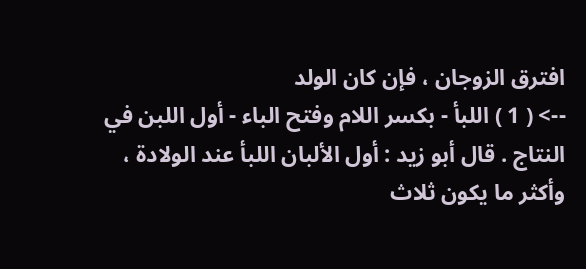افترق الزوجان ، فإن كان الولد
--> ( 1 ) اللبأ - بكسر اللام وفتح الباء - أول اللبن في النتاج . قال أبو زيد : أول الألبان اللبأ عند الولادة ، وأكثر ما يكون ثلاث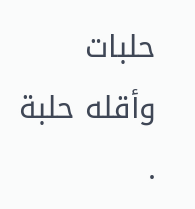حلبات وأقله حلبة .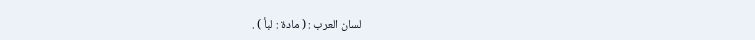لسان العرب : ( مادة : لبأ ) .